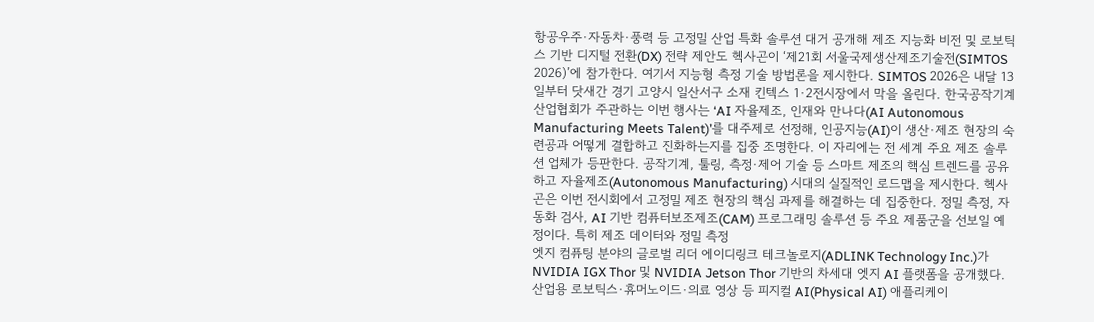항공우주·자동차·풍력 등 고정밀 산업 특화 솔루션 대거 공개해 제조 지능화 비전 및 로보틱스 기반 디지털 전환(DX) 전략 제안도 헥사곤이 ‘제21회 서울국제생산제조기술전(SIMTOS 2026)’에 참가한다. 여기서 지능형 측정 기술 방법론을 제시한다. SIMTOS 2026은 내달 13일부터 닷새간 경기 고양시 일산서구 소재 킨텍스 1·2전시장에서 막을 올린다. 한국공작기계산업협회가 주관하는 이번 행사는 ‘AI 자율제조, 인재와 만나다(AI Autonomous Manufacturing Meets Talent)’를 대주제로 선정해, 인공지능(AI)이 생산·제조 현장의 숙련공과 어떻게 결합하고 진화하는지를 집중 조명한다. 이 자리에는 전 세계 주요 제조 솔루션 업체가 등판한다. 공작기계, 툴링, 측정·제어 기술 등 스마트 제조의 핵심 트렌드를 공유하고 자율제조(Autonomous Manufacturing) 시대의 실질적인 로드맵을 제시한다. 헥사곤은 이번 전시회에서 고정밀 제조 현장의 핵심 과제를 해결하는 데 집중한다. 정밀 측정, 자동화 검사, AI 기반 컴퓨터보조제조(CAM) 프로그래밍 솔루션 등 주요 제품군을 선보일 예정이다. 특히 제조 데이터와 정밀 측정
엣지 컴퓨팅 분야의 글로벌 리더 에이디링크 테크놀로지(ADLINK Technology Inc.)가 NVIDIA IGX Thor 및 NVIDIA Jetson Thor 기반의 차세대 엣지 AI 플랫폼을 공개했다. 산업용 로보틱스·휴머노이드·의료 영상 등 피지컬 AI(Physical AI) 애플리케이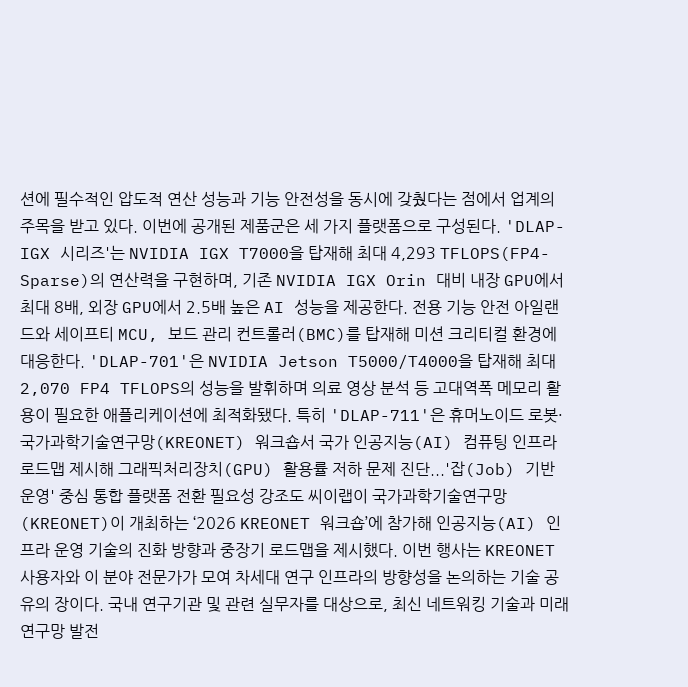션에 필수적인 압도적 연산 성능과 기능 안전성을 동시에 갖췄다는 점에서 업계의 주목을 받고 있다. 이번에 공개된 제품군은 세 가지 플랫폼으로 구성된다. 'DLAP-IGX 시리즈'는 NVIDIA IGX T7000을 탑재해 최대 4,293 TFLOPS(FP4-Sparse)의 연산력을 구현하며, 기존 NVIDIA IGX Orin 대비 내장 GPU에서 최대 8배, 외장 GPU에서 2.5배 높은 AI 성능을 제공한다. 전용 기능 안전 아일랜드와 세이프티 MCU, 보드 관리 컨트롤러(BMC)를 탑재해 미션 크리티컬 환경에 대응한다. 'DLAP-701'은 NVIDIA Jetson T5000/T4000을 탑재해 최대 2,070 FP4 TFLOPS의 성능을 발휘하며 의료 영상 분석 등 고대역폭 메모리 활용이 필요한 애플리케이션에 최적화됐다. 특히 'DLAP-711'은 휴머노이드 로봇·
국가과학기술연구망(KREONET) 워크숍서 국가 인공지능(AI) 컴퓨팅 인프라 로드맵 제시해 그래픽처리장치(GPU) 활용률 저하 문제 진단...'잡(Job) 기반 운영' 중심 통합 플랫폼 전환 필요성 강조도 씨이랩이 국가과학기술연구망(KREONET)이 개최하는 ‘2026 KREONET 워크숍’에 참가해 인공지능(AI) 인프라 운영 기술의 진화 방향과 중장기 로드맵을 제시했다. 이번 행사는 KREONET 사용자와 이 분야 전문가가 모여 차세대 연구 인프라의 방향성을 논의하는 기술 공유의 장이다. 국내 연구기관 및 관련 실무자를 대상으로, 최신 네트워킹 기술과 미래 연구망 발전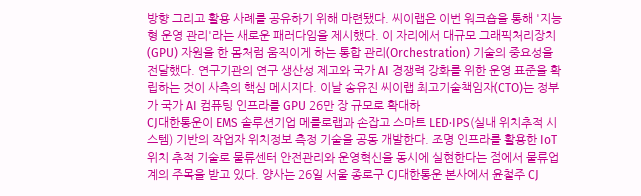방향 그리고 활용 사례를 공유하기 위해 마련됐다. 씨이랩은 이번 워크숍을 통해 '지능형 운영 관리'라는 새로운 패러다임을 제시했다. 이 자리에서 대규모 그래픽처리장치(GPU) 자원을 한 몸처럼 움직이게 하는 통합 관리(Orchestration) 기술의 중요성을 전달했다. 연구기관의 연구 생산성 제고와 국가 AI 경쟁력 강화를 위한 운영 표준을 확립하는 것이 사측의 핵심 메시지다. 이날 송유진 씨이랩 최고기술책임자(CTO)는 정부가 국가 AI 컴퓨팅 인프라를 GPU 26만 장 규모로 확대하
CJ대한통운이 EMS 솔루션기업 메를로랩과 손잡고 스마트 LED·IPS(실내 위치추적 시스템) 기반의 작업자 위치정보 측정 기술을 공동 개발한다. 조명 인프라를 활용한 IoT 위치 추적 기술로 물류센터 안전관리와 운영혁신을 동시에 실현한다는 점에서 물류업계의 주목을 받고 있다. 양사는 26일 서울 종로구 CJ대한통운 본사에서 윤철주 CJ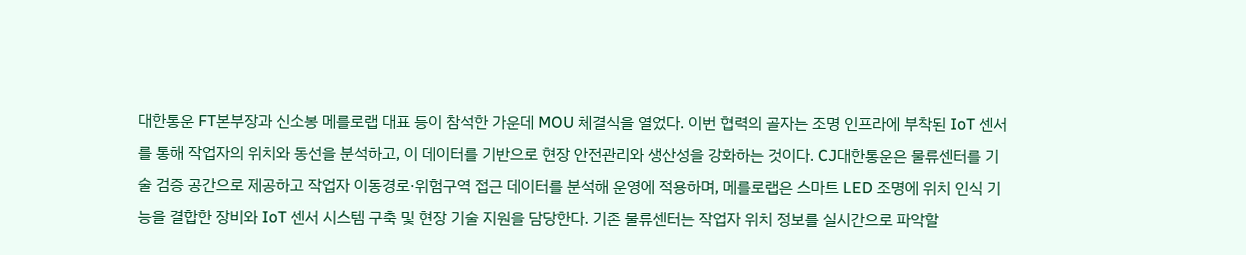대한통운 FT본부장과 신소봉 메를로랩 대표 등이 참석한 가운데 MOU 체결식을 열었다. 이번 협력의 골자는 조명 인프라에 부착된 IoT 센서를 통해 작업자의 위치와 동선을 분석하고, 이 데이터를 기반으로 현장 안전관리와 생산성을 강화하는 것이다. CJ대한통운은 물류센터를 기술 검증 공간으로 제공하고 작업자 이동경로·위험구역 접근 데이터를 분석해 운영에 적용하며, 메를로랩은 스마트 LED 조명에 위치 인식 기능을 결합한 장비와 IoT 센서 시스템 구축 및 현장 기술 지원을 담당한다. 기존 물류센터는 작업자 위치 정보를 실시간으로 파악할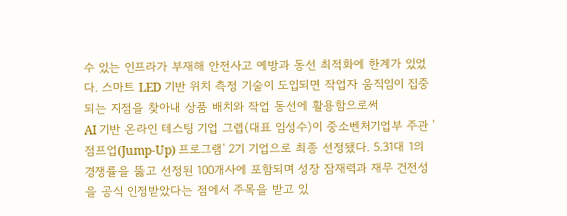수 있는 인프라가 부재해 안전사고 예방과 동선 최적화에 한계가 있었다. 스마트 LED 기반 위치 측정 기술이 도입되면 작업자 움직임이 집중되는 지점을 찾아내 상품 배치와 작업 동선에 활용함으로써
AI 기반 온라인 테스팅 기업 그렙(대표 임성수)이 중소벤처기업부 주관 '점프업(Jump-Up) 프로그램' 2기 기업으로 최종 선정됐다. 5.31대 1의 경쟁률을 뚫고 선정된 100개사에 포함되며 성장 잠재력과 재무 건전성을 공식 인정받았다는 점에서 주목을 받고 있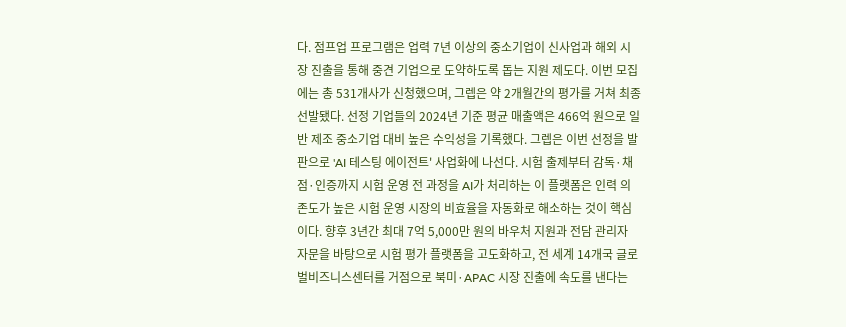다. 점프업 프로그램은 업력 7년 이상의 중소기업이 신사업과 해외 시장 진출을 통해 중견 기업으로 도약하도록 돕는 지원 제도다. 이번 모집에는 총 531개사가 신청했으며, 그렙은 약 2개월간의 평가를 거쳐 최종 선발됐다. 선정 기업들의 2024년 기준 평균 매출액은 466억 원으로 일반 제조 중소기업 대비 높은 수익성을 기록했다. 그렙은 이번 선정을 발판으로 'AI 테스팅 에이전트' 사업화에 나선다. 시험 출제부터 감독·채점·인증까지 시험 운영 전 과정을 AI가 처리하는 이 플랫폼은 인력 의존도가 높은 시험 운영 시장의 비효율을 자동화로 해소하는 것이 핵심이다. 향후 3년간 최대 7억 5,000만 원의 바우처 지원과 전담 관리자 자문을 바탕으로 시험 평가 플랫폼을 고도화하고, 전 세계 14개국 글로벌비즈니스센터를 거점으로 북미·APAC 시장 진출에 속도를 낸다는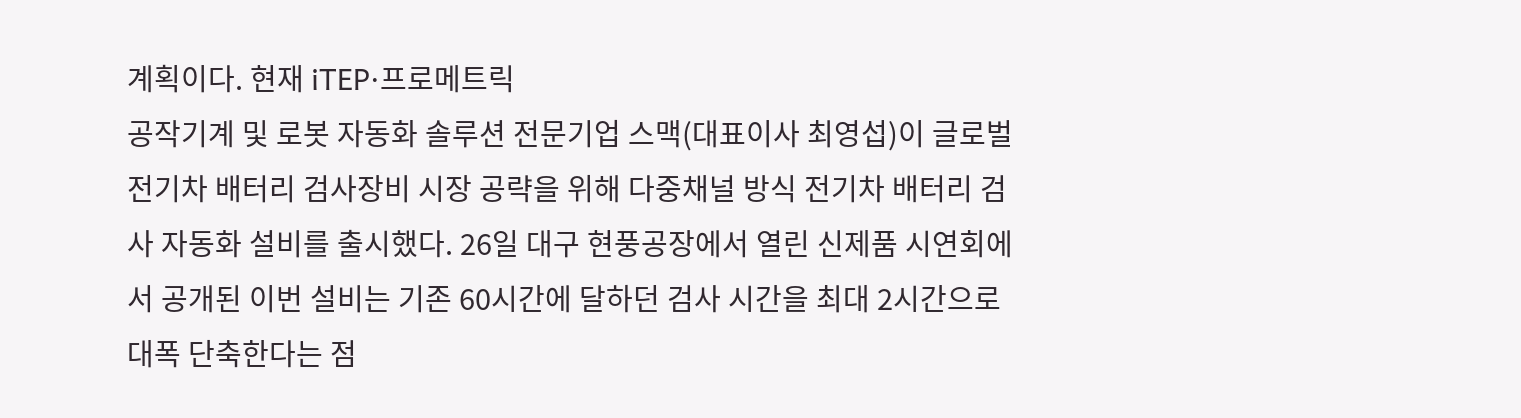계획이다. 현재 iTEP·프로메트릭
공작기계 및 로봇 자동화 솔루션 전문기업 스맥(대표이사 최영섭)이 글로벌 전기차 배터리 검사장비 시장 공략을 위해 다중채널 방식 전기차 배터리 검사 자동화 설비를 출시했다. 26일 대구 현풍공장에서 열린 신제품 시연회에서 공개된 이번 설비는 기존 60시간에 달하던 검사 시간을 최대 2시간으로 대폭 단축한다는 점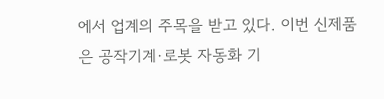에서 업계의 주목을 받고 있다. 이번 신제품은 공작기계·로봇 자동화 기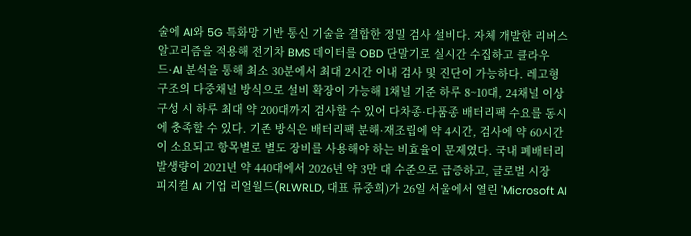술에 AI와 5G 특화망 기반 통신 기술을 결합한 정밀 검사 설비다. 자체 개발한 리버스 알고리즘을 적용해 전기차 BMS 데이터를 OBD 단말기로 실시간 수집하고 클라우드·AI 분석을 통해 최소 30분에서 최대 2시간 이내 검사 및 진단이 가능하다. 레고형 구조의 다중채널 방식으로 설비 확장이 가능해 1채널 기준 하루 8~10대, 24채널 이상 구성 시 하루 최대 약 200대까지 검사할 수 있어 다차종·다품종 배터리팩 수요를 동시에 충족할 수 있다. 기존 방식은 배터리팩 분해·재조립에 약 4시간, 검사에 약 60시간이 소요되고 항목별로 별도 장비를 사용해야 하는 비효율이 문제였다. 국내 폐배터리 발생량이 2021년 약 440대에서 2026년 약 3만 대 수준으로 급증하고, 글로벌 시장
피지컬 AI 기업 리얼월드(RLWRLD, 대표 류중희)가 26일 서울에서 열린 'Microsoft AI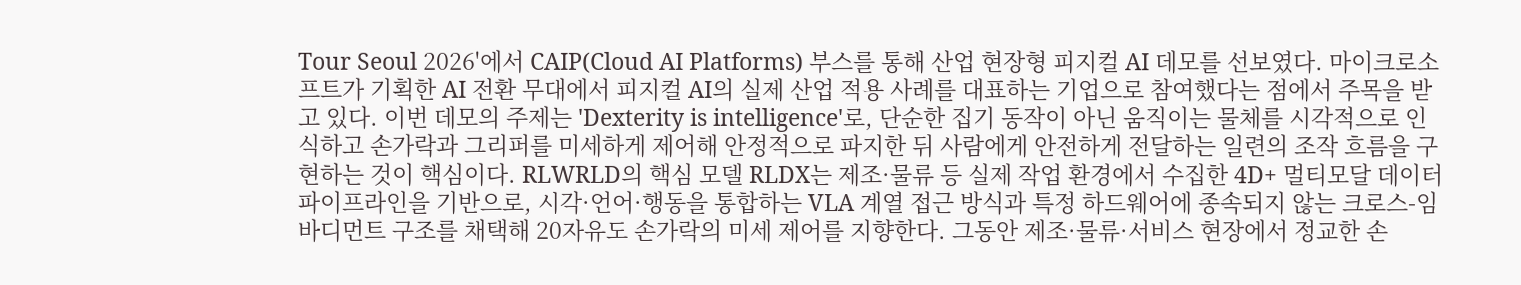Tour Seoul 2026'에서 CAIP(Cloud AI Platforms) 부스를 통해 산업 현장형 피지컬 AI 데모를 선보였다. 마이크로소프트가 기획한 AI 전환 무대에서 피지컬 AI의 실제 산업 적용 사례를 대표하는 기업으로 참여했다는 점에서 주목을 받고 있다. 이번 데모의 주제는 'Dexterity is intelligence'로, 단순한 집기 동작이 아닌 움직이는 물체를 시각적으로 인식하고 손가락과 그리퍼를 미세하게 제어해 안정적으로 파지한 뒤 사람에게 안전하게 전달하는 일련의 조작 흐름을 구현하는 것이 핵심이다. RLWRLD의 핵심 모델 RLDX는 제조·물류 등 실제 작업 환경에서 수집한 4D+ 멀티모달 데이터 파이프라인을 기반으로, 시각·언어·행동을 통합하는 VLA 계열 접근 방식과 특정 하드웨어에 종속되지 않는 크로스-임바디먼트 구조를 채택해 20자유도 손가락의 미세 제어를 지향한다. 그동안 제조·물류·서비스 현장에서 정교한 손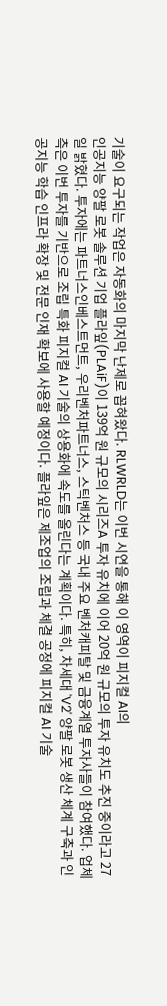기술이 요구되는 작업은 자동화의 마지막 난제로 꼽혀왔다. RLWRLD는 이번 시연을 통해 이 영역이 피지컬 AI의
인공지능 양팔 로봇 솔루션 기업 플라잎(PLAiF)이 139억 원 규모의 시리즈A 투자 유치에 이어 20억 원 규모의 투자 유치도 추진 중이라고 27일 밝혔다. 투자에는 파트너스인베스트먼트, 우리벤처파트너스, 스틱벤처스 등 국내 주요 벤처캐피탈 및 금융계열 투자사들이 참여했다. 업체 측은 이번 투자를 기반으로 조립 특화 피지컬 AI 기술의 상용화에 속도를 올린다는 계획이다. 특히, 차세대 'V2' 양팔 로봇 생산 체계 구축과 인공지능 학습 인프라 확장 및 전문 인재 확보에 사용할 예정이다. 플라잎은 제조업의 조립과 체결 공정에 피지컬 AI 기술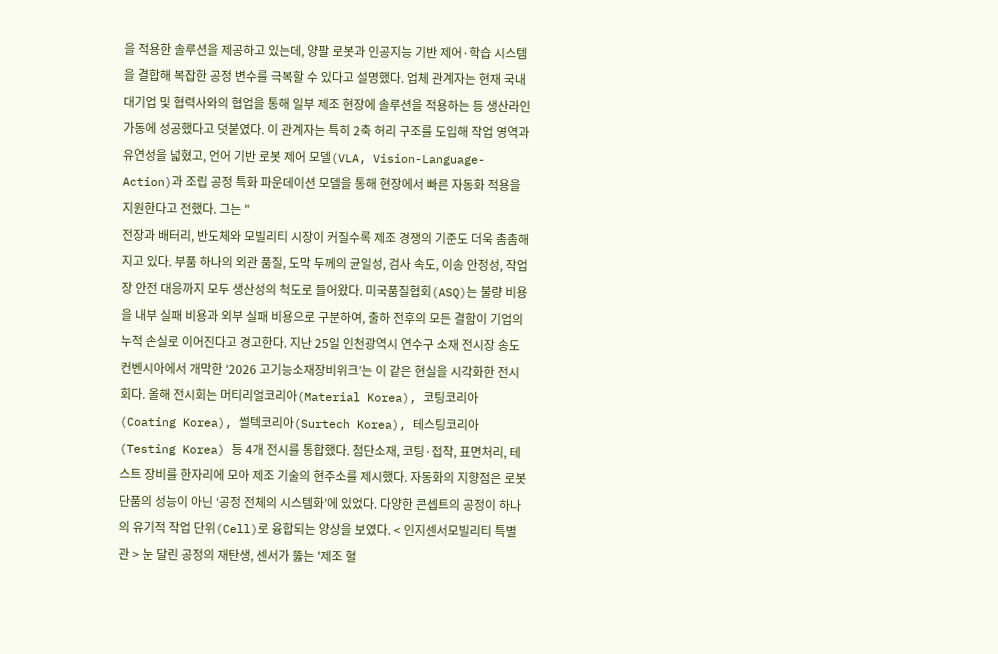을 적용한 솔루션을 제공하고 있는데, 양팔 로봇과 인공지능 기반 제어·학습 시스템을 결합해 복잡한 공정 변수를 극복할 수 있다고 설명했다. 업체 관계자는 현재 국내 대기업 및 협력사와의 협업을 통해 일부 제조 현장에 솔루션을 적용하는 등 생산라인 가동에 성공했다고 덧붙였다. 이 관계자는 특히 2축 허리 구조를 도입해 작업 영역과 유연성을 넓혔고, 언어 기반 로봇 제어 모델(VLA, Vision-Language-Action)과 조립 공정 특화 파운데이션 모델을 통해 현장에서 빠른 자동화 적용을 지원한다고 전했다. 그는 "
전장과 배터리, 반도체와 모빌리티 시장이 커질수록 제조 경쟁의 기준도 더욱 촘촘해지고 있다. 부품 하나의 외관 품질, 도막 두께의 균일성, 검사 속도, 이송 안정성, 작업장 안전 대응까지 모두 생산성의 척도로 들어왔다. 미국품질협회(ASQ)는 불량 비용을 내부 실패 비용과 외부 실패 비용으로 구분하여, 출하 전후의 모든 결함이 기업의 누적 손실로 이어진다고 경고한다. 지난 25일 인천광역시 연수구 소재 전시장 송도컨벤시아에서 개막한 ‘2026 고기능소재장비위크’는 이 같은 현실을 시각화한 전시회다. 올해 전시회는 머티리얼코리아(Material Korea), 코팅코리아(Coating Korea), 썰텍코리아(Surtech Korea), 테스팅코리아(Testing Korea) 등 4개 전시를 통합했다. 첨단소재, 코팅·접착, 표면처리, 테스트 장비를 한자리에 모아 제조 기술의 현주소를 제시했다. 자동화의 지향점은 로봇 단품의 성능이 아닌 ‘공정 전체의 시스템화’에 있었다. 다양한 콘셉트의 공정이 하나의 유기적 작업 단위(Cell)로 융합되는 양상을 보였다. < 인지센서모빌리티 특별관 > 눈 달린 공정의 재탄생, 센서가 뚫는 '제조 혈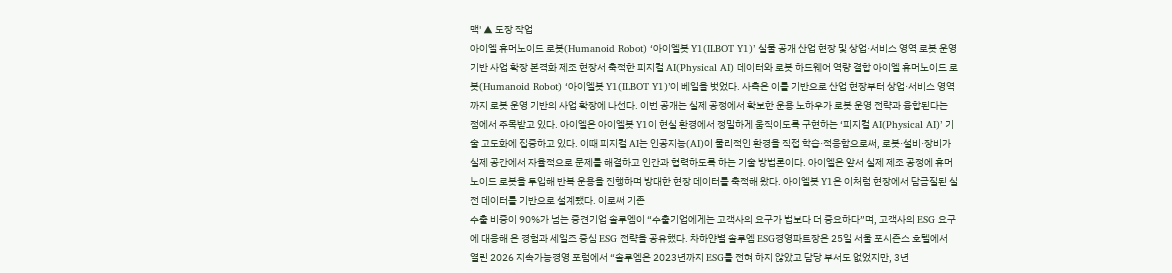맥' ▲ 도장 작업
아이엘 휴머노이드 로봇(Humanoid Robot) ‘아이엘봇 Y1(ILBOT Y1)’ 실물 공개 산업 현장 및 상업·서비스 영역 로봇 운영 기반 사업 확장 본격화 제조 현장서 축적한 피지컬 AI(Physical AI) 데이터와 로봇 하드웨어 역량 결합 아이엘 휴머노이드 로봇(Humanoid Robot) ‘아이엘봇 Y1(ILBOT Y1)’이 베일을 벗었다. 사측은 이를 기반으로 산업 현장부터 상업·서비스 영역까지 로봇 운영 기반의 사업 확장에 나선다. 이번 공개는 실제 공정에서 확보한 운용 노하우가 로봇 운영 전략과 융합된다는 점에서 주목받고 있다. 아이엘은 아이엘봇 Y1이 현실 환경에서 정밀하게 움직이도록 구현하는 ‘피지컬 AI(Physical AI)’ 기술 고도화에 집중하고 있다. 이때 피지컬 AI는 인공지능(AI)이 물리적인 환경을 직접 학습·적응함으로써, 로봇·설비·장비가 실제 공간에서 자율적으로 문제를 해결하고 인간과 협력하도록 하는 기술 방법론이다. 아이엘은 앞서 실제 제조 공정에 휴머노이드 로봇을 투입해 반복 운용을 진행하며 방대한 현장 데이터를 축적해 왔다. 아이엘봇 Y1은 이처럼 현장에서 담금질된 실전 데이터를 기반으로 설계됐다. 이로써 기존
수출 비중이 90%가 넘는 중견기업 솔루엠이 “수출기업에게는 고객사의 요구가 법보다 더 중요하다”며, 고객사의 ESG 요구에 대응해 온 경험과 세일즈 중심 ESG 전략을 공유했다. 차하얀별 솔루엠 ESG경영파트장은 25일 서울 포시즌스 호텔에서 열린 2026 지속가능경영 포럼에서 “솔루엠은 2023년까지 ESG를 전혀 하지 않았고 담당 부서도 없었지만, 3년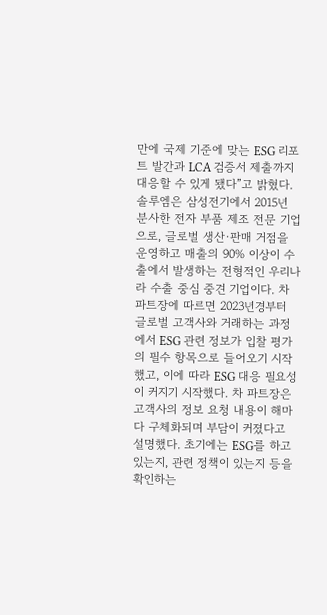만에 국제 기준에 맞는 ESG 리포트 발간과 LCA 검증서 제출까지 대응할 수 있게 됐다”고 밝혔다. 솔루엠은 삼성전기에서 2015년 분사한 전자 부품 제조 전문 기업으로, 글로벌 생산·판매 거점을 운영하고 매출의 90% 이상이 수출에서 발생하는 전형적인 우리나라 수출 중심 중견 기업이다. 차 파트장에 따르면 2023년경부터 글로벌 고객사와 거래하는 과정에서 ESG 관련 정보가 입찰 평가의 필수 항목으로 들어오기 시작했고, 이에 따라 ESG 대응 필요성이 커지기 시작했다. 차 파트장은 고객사의 정보 요청 내용이 해마다 구체화되며 부담이 커졌다고 설명했다. 초기에는 ESG를 하고 있는지, 관련 정책이 있는지 등을 확인하는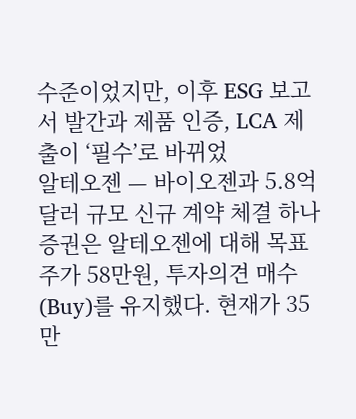수준이었지만, 이후 ESG 보고서 발간과 제품 인증, LCA 제출이 ‘필수’로 바뀌었
알테오젠 — 바이오젠과 5.8억 달러 규모 신규 계약 체결 하나증권은 알테오젠에 대해 목표주가 58만원, 투자의견 매수(Buy)를 유지했다. 현재가 35만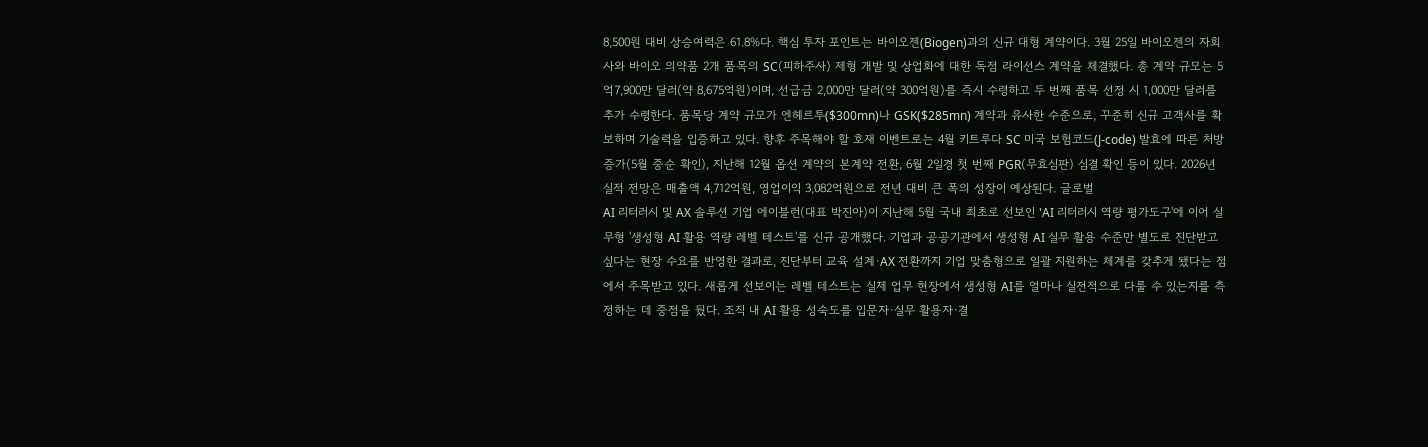8,500원 대비 상승여력은 61.8%다. 핵심 투자 포인트는 바이오젠(Biogen)과의 신규 대형 계약이다. 3월 25일 바이오젠의 자회사와 바이오 의약품 2개 품목의 SC(피하주사) 제형 개발 및 상업화에 대한 독점 라이선스 계약을 체결했다. 총 계약 규모는 5억7,900만 달러(약 8,675억원)이며, 선급금 2,000만 달러(약 300억원)를 즉시 수령하고 두 번째 품목 선정 시 1,000만 달러를 추가 수령한다. 품목당 계약 규모가 엔헤르투($300mn)나 GSK($285mn) 계약과 유사한 수준으로, 꾸준히 신규 고객사를 확보하며 기술력을 입증하고 있다. 향후 주목해야 할 호재 이벤트로는 4월 키트루다 SC 미국 보험코드(J-code) 발효에 따른 처방 증가(5월 중순 확인), 지난해 12월 옵션 계약의 본계약 전환, 6월 2일경 첫 번째 PGR(무효심판) 심결 확인 등이 있다. 2026년 실적 전망은 매출액 4,712억원, 영업이익 3,082억원으로 전년 대비 큰 폭의 성장이 예상된다. 글로벌
AI 리터러시 및 AX 솔루션 기업 에이블런(대표 박진아)이 지난해 5월 국내 최초로 선보인 'AI 리터러시 역량 평가도구'에 이어 실무형 '생성형 AI 활용 역량 레벨 테스트'를 신규 공개했다. 기업과 공공기관에서 생성형 AI 실무 활용 수준만 별도로 진단받고 싶다는 현장 수요를 반영한 결과로, 진단부터 교육 설계·AX 전환까지 기업 맞춤형으로 일괄 지원하는 체계를 갖추게 됐다는 점에서 주목받고 있다. 새롭게 선보이는 레벨 테스트는 실제 업무 현장에서 생성형 AI를 얼마나 실전적으로 다룰 수 있는지를 측정하는 데 중점을 뒀다. 조직 내 AI 활용 성숙도를 입문자·실무 활용자·결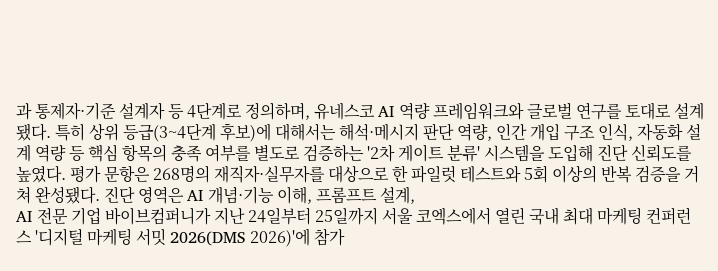과 통제자·기준 설계자 등 4단계로 정의하며, 유네스코 AI 역량 프레임워크와 글로벌 연구를 토대로 설계됐다. 특히 상위 등급(3~4단계 후보)에 대해서는 해석·메시지 판단 역량, 인간 개입 구조 인식, 자동화 설계 역량 등 핵심 항목의 충족 여부를 별도로 검증하는 '2차 게이트 분류' 시스템을 도입해 진단 신뢰도를 높였다. 평가 문항은 268명의 재직자·실무자를 대상으로 한 파일럿 테스트와 5회 이상의 반복 검증을 거쳐 완성됐다. 진단 영역은 AI 개념·기능 이해, 프롬프트 설계,
AI 전문 기업 바이브컴퍼니가 지난 24일부터 25일까지 서울 코엑스에서 열린 국내 최대 마케팅 컨퍼런스 '디지털 마케팅 서밋 2026(DMS 2026)'에 참가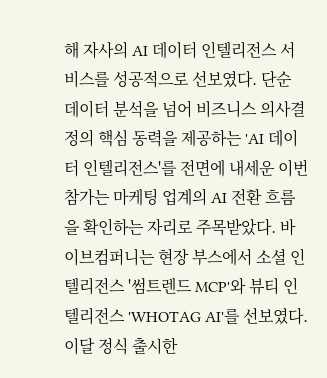해 자사의 AI 데이터 인텔리전스 서비스를 성공적으로 선보였다. 단순 데이터 분석을 넘어 비즈니스 의사결정의 핵심 동력을 제공하는 'AI 데이터 인텔리전스'를 전면에 내세운 이번 참가는 마케팅 업계의 AI 전환 흐름을 확인하는 자리로 주목받았다. 바이브컴퍼니는 현장 부스에서 소셜 인텔리전스 '썸트렌드 MCP'와 뷰티 인텔리전스 'WHOTAG AI'를 선보였다. 이달 정식 출시한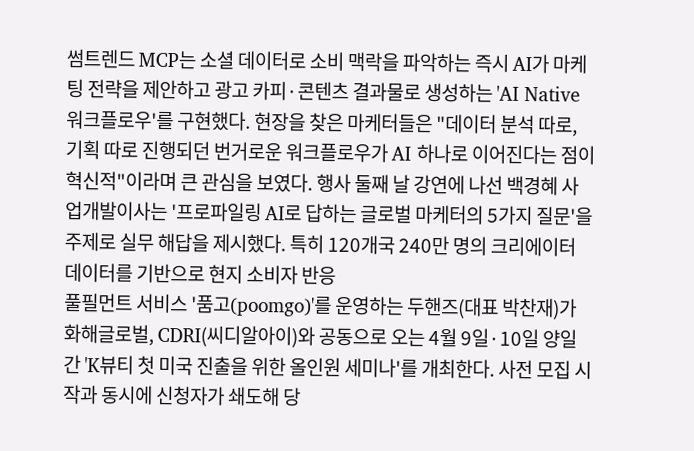썸트렌드 MCP는 소셜 데이터로 소비 맥락을 파악하는 즉시 AI가 마케팅 전략을 제안하고 광고 카피·콘텐츠 결과물로 생성하는 'AI Native 워크플로우'를 구현했다. 현장을 찾은 마케터들은 "데이터 분석 따로, 기획 따로 진행되던 번거로운 워크플로우가 AI 하나로 이어진다는 점이 혁신적"이라며 큰 관심을 보였다. 행사 둘째 날 강연에 나선 백경혜 사업개발이사는 '프로파일링 AI로 답하는 글로벌 마케터의 5가지 질문'을 주제로 실무 해답을 제시했다. 특히 120개국 240만 명의 크리에이터 데이터를 기반으로 현지 소비자 반응
풀필먼트 서비스 '품고(poomgo)'를 운영하는 두핸즈(대표 박찬재)가 화해글로벌, CDRI(씨디알아이)와 공동으로 오는 4월 9일·10일 양일간 'K뷰티 첫 미국 진출을 위한 올인원 세미나'를 개최한다. 사전 모집 시작과 동시에 신청자가 쇄도해 당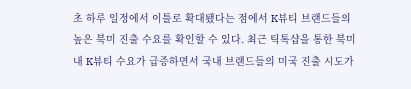초 하루 일정에서 이틀로 확대됐다는 점에서 K뷰티 브랜드들의 높은 북미 진출 수요를 확인할 수 있다. 최근 틱톡샵을 통한 북미 내 K뷰티 수요가 급증하면서 국내 브랜드들의 미국 진출 시도가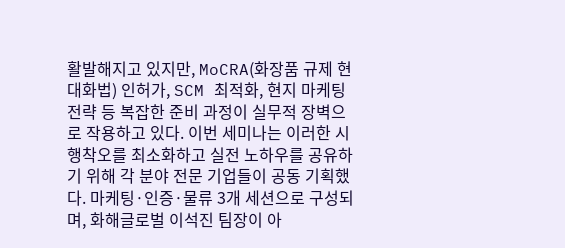활발해지고 있지만, MoCRA(화장품 규제 현대화법) 인허가, SCM 최적화, 현지 마케팅 전략 등 복잡한 준비 과정이 실무적 장벽으로 작용하고 있다. 이번 세미나는 이러한 시행착오를 최소화하고 실전 노하우를 공유하기 위해 각 분야 전문 기업들이 공동 기획했다. 마케팅·인증·물류 3개 세션으로 구성되며, 화해글로벌 이석진 팀장이 아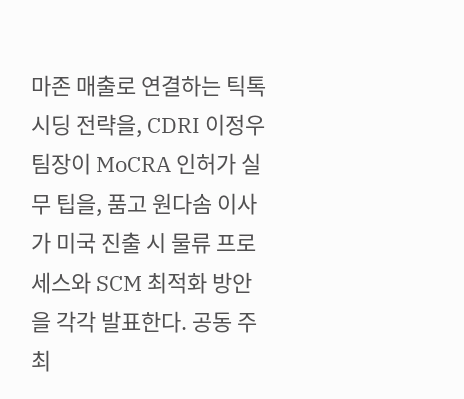마존 매출로 연결하는 틱톡 시딩 전략을, CDRI 이정우 팀장이 MoCRA 인허가 실무 팁을, 품고 원다솜 이사가 미국 진출 시 물류 프로세스와 SCM 최적화 방안을 각각 발표한다. 공동 주최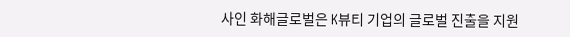사인 화해글로벌은 K뷰티 기업의 글로벌 진출을 지원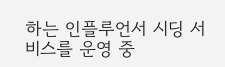하는 인플루언서 시딩 서비스를 운영 중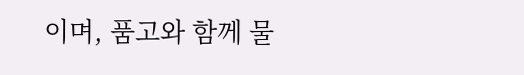이며, 품고와 함께 물